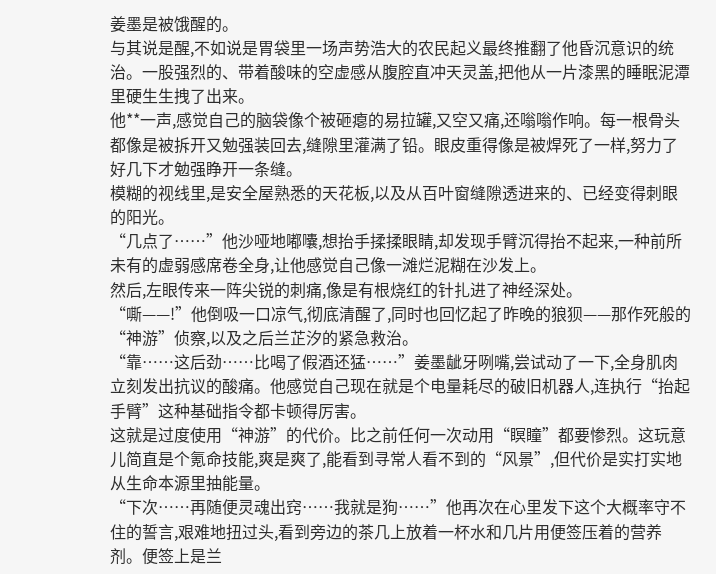姜墨是被饿醒的。
与其说是醒,不如说是胃袋里一场声势浩大的农民起义最终推翻了他昏沉意识的统治。一股强烈的、带着酸味的空虚感从腹腔直冲天灵盖,把他从一片漆黑的睡眠泥潭里硬生生拽了出来。
他**一声,感觉自己的脑袋像个被砸瘪的易拉罐,又空又痛,还嗡嗡作响。每一根骨头都像是被拆开又勉强装回去,缝隙里灌满了铅。眼皮重得像是被焊死了一样,努力了好几下才勉强睁开一条缝。
模糊的视线里,是安全屋熟悉的天花板,以及从百叶窗缝隙透进来的、已经变得刺眼的阳光。
“几点了……”他沙哑地嘟囔,想抬手揉揉眼睛,却发现手臂沉得抬不起来,一种前所未有的虚弱感席卷全身,让他感觉自己像一滩烂泥糊在沙发上。
然后,左眼传来一阵尖锐的刺痛,像是有根烧红的针扎进了神经深处。
“嘶——!”他倒吸一口凉气,彻底清醒了,同时也回忆起了昨晚的狼狈——那作死般的“神游”侦察,以及之后兰芷汐的紧急救治。
“靠……这后劲……比喝了假酒还猛……”姜墨龇牙咧嘴,尝试动了一下,全身肌肉立刻发出抗议的酸痛。他感觉自己现在就是个电量耗尽的破旧机器人,连执行“抬起手臂”这种基础指令都卡顿得厉害。
这就是过度使用“神游”的代价。比之前任何一次动用“瞑瞳”都要惨烈。这玩意儿简直是个氪命技能,爽是爽了,能看到寻常人看不到的“风景”,但代价是实打实地从生命本源里抽能量。
“下次……再随便灵魂出窍……我就是狗……”他再次在心里发下这个大概率守不住的誓言,艰难地扭过头,看到旁边的茶几上放着一杯水和几片用便签压着的营养剂。便签上是兰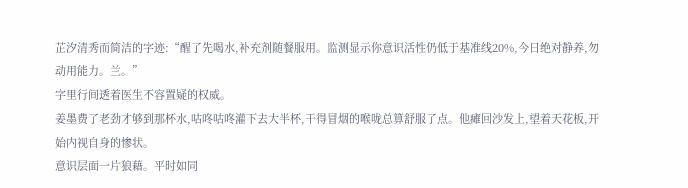芷汐清秀而简洁的字迹:“醒了先喝水,补充剂随餐服用。监测显示你意识活性仍低于基准线20%,今日绝对静养,勿动用能力。兰。”
字里行间透着医生不容置疑的权威。
姜墨费了老劲才够到那杯水,咕咚咕咚灌下去大半杯,干得冒烟的喉咙总算舒服了点。他瘫回沙发上,望着天花板,开始内视自身的惨状。
意识层面一片狼藉。平时如同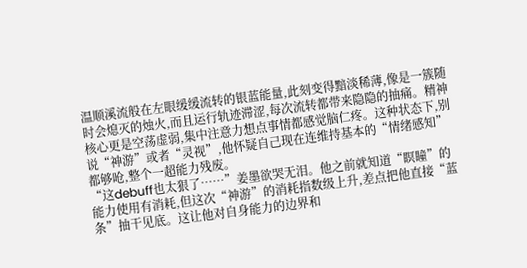温顺溪流般在左眼缓缓流转的银蓝能量,此刻变得黯淡稀薄,像是一簇随时会熄灭的烛火,而且运行轨迹滞涩,每次流转都带来隐隐的抽痛。精神核心更是空荡虚弱,集中注意力想点事情都感觉脑仁疼。这种状态下,别说“神游”或者“灵视”,他怀疑自己现在连维持基本的“情绪感知”都够呛,整个一超能力残废。
“这debuff也太狠了……”姜墨欲哭无泪。他之前就知道“瞑瞳”的能力使用有消耗,但这次“神游”的消耗指数级上升,差点把他直接“蓝条”抽干见底。这让他对自身能力的边界和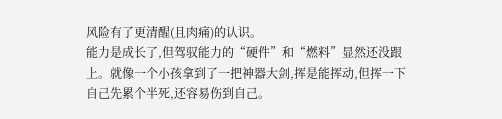风险有了更清醒(且肉痛)的认识。
能力是成长了,但驾驭能力的“硬件”和“燃料”显然还没跟上。就像一个小孩拿到了一把神器大剑,挥是能挥动,但挥一下自己先累个半死,还容易伤到自己。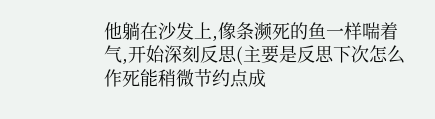他躺在沙发上,像条濒死的鱼一样喘着气,开始深刻反思(主要是反思下次怎么作死能稍微节约点成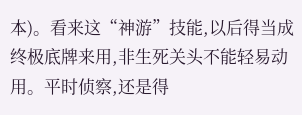本)。看来这“神游”技能,以后得当成终极底牌来用,非生死关头不能轻易动用。平时侦察,还是得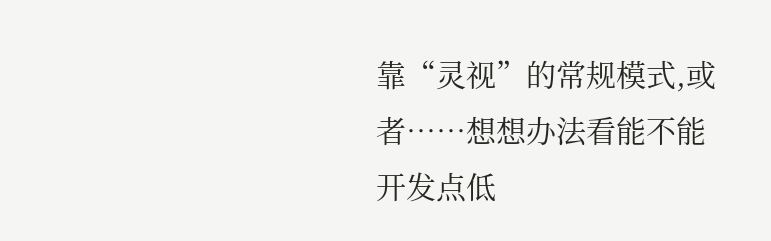靠“灵视”的常规模式,或者……想想办法看能不能开发点低